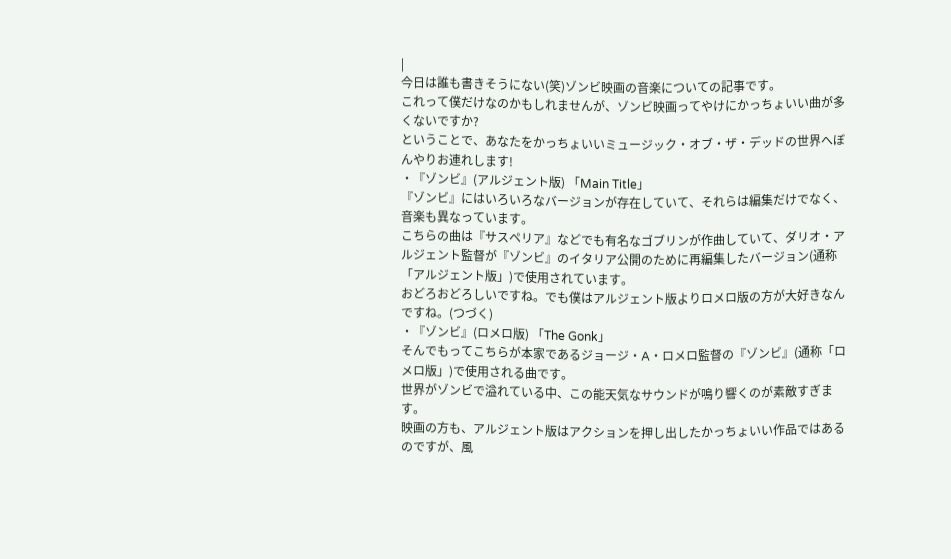|
今日は誰も書きそうにない(笑)ゾンビ映画の音楽についての記事です。
これって僕だけなのかもしれませんが、ゾンビ映画ってやけにかっちょいい曲が多くないですか?
ということで、あなたをかっちょいいミュージック・オブ・ザ・デッドの世界へぼんやりお連れします!
・『ゾンビ』(アルジェント版) 「Main Title」
『ゾンビ』にはいろいろなバージョンが存在していて、それらは編集だけでなく、音楽も異なっています。
こちらの曲は『サスペリア』などでも有名なゴブリンが作曲していて、ダリオ・アルジェント監督が『ゾンビ』のイタリア公開のために再編集したバージョン(通称「アルジェント版」)で使用されています。
おどろおどろしいですね。でも僕はアルジェント版よりロメロ版の方が大好きなんですね。(つづく)
・『ゾンビ』(ロメロ版) 「The Gonk」
そんでもってこちらが本家であるジョージ・A・ロメロ監督の『ゾンビ』(通称「ロメロ版」)で使用される曲です。
世界がゾンビで溢れている中、この能天気なサウンドが鳴り響くのが素敵すぎます。
映画の方も、アルジェント版はアクションを押し出したかっちょいい作品ではあるのですが、風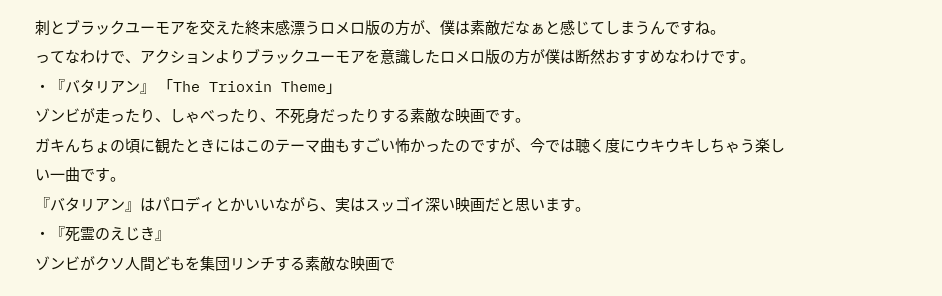刺とブラックユーモアを交えた終末感漂うロメロ版の方が、僕は素敵だなぁと感じてしまうんですね。
ってなわけで、アクションよりブラックユーモアを意識したロメロ版の方が僕は断然おすすめなわけです。
・『バタリアン』 「The Trioxin Theme」
ゾンビが走ったり、しゃべったり、不死身だったりする素敵な映画です。
ガキんちょの頃に観たときにはこのテーマ曲もすごい怖かったのですが、今では聴く度にウキウキしちゃう楽しい一曲です。
『バタリアン』はパロディとかいいながら、実はスッゴイ深い映画だと思います。
・『死霊のえじき』
ゾンビがクソ人間どもを集団リンチする素敵な映画で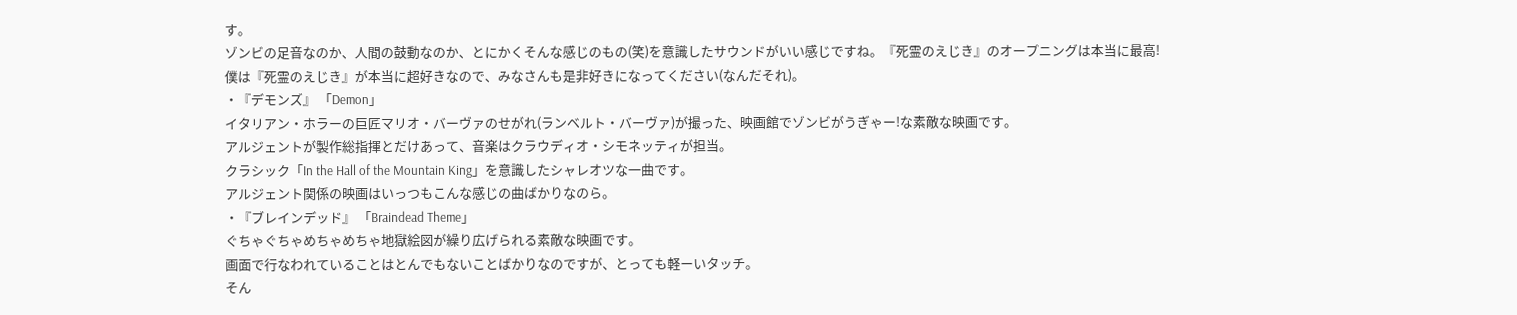す。
ゾンビの足音なのか、人間の鼓動なのか、とにかくそんな感じのもの(笑)を意識したサウンドがいい感じですね。『死霊のえじき』のオープニングは本当に最高!
僕は『死霊のえじき』が本当に超好きなので、みなさんも是非好きになってください(なんだそれ)。
・『デモンズ』 「Demon」
イタリアン・ホラーの巨匠マリオ・バーヴァのせがれ(ランベルト・バーヴァ)が撮った、映画館でゾンビがうぎゃー!な素敵な映画です。
アルジェントが製作総指揮とだけあって、音楽はクラウディオ・シモネッティが担当。
クラシック「In the Hall of the Mountain King」を意識したシャレオツな一曲です。
アルジェント関係の映画はいっつもこんな感じの曲ばかりなのら。
・『ブレインデッド』 「Braindead Theme」
ぐちゃぐちゃめちゃめちゃ地獄絵図が繰り広げられる素敵な映画です。
画面で行なわれていることはとんでもないことばかりなのですが、とっても軽ーいタッチ。
そん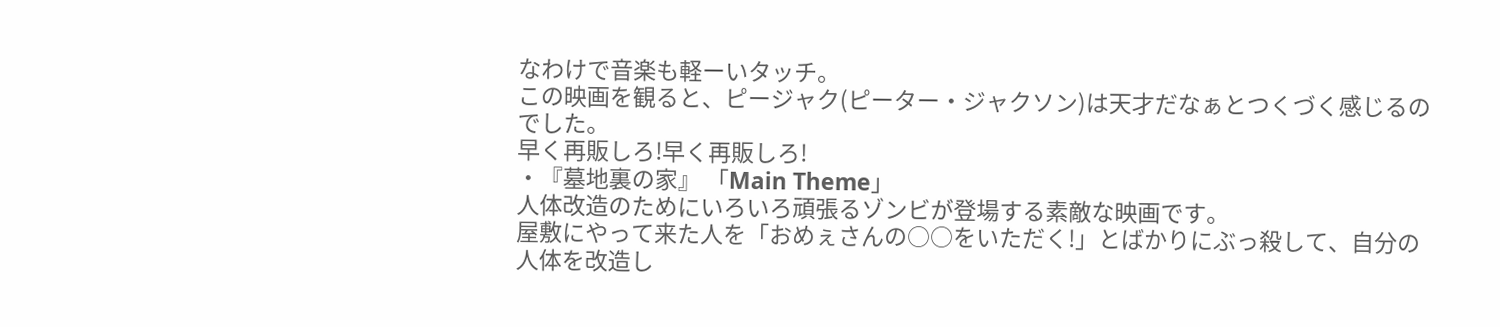なわけで音楽も軽ーいタッチ。
この映画を観ると、ピージャク(ピーター・ジャクソン)は天才だなぁとつくづく感じるのでした。
早く再販しろ!早く再販しろ!
・『墓地裏の家』 「Main Theme」
人体改造のためにいろいろ頑張るゾンビが登場する素敵な映画です。
屋敷にやって来た人を「おめぇさんの○○をいただく!」とばかりにぶっ殺して、自分の人体を改造し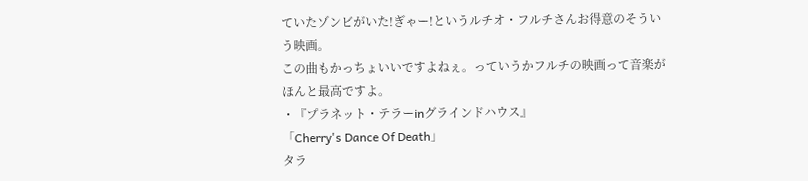ていたゾンビがいた!ぎゃー!というルチオ・フルチさんお得意のそういう映画。
この曲もかっちょいいですよねぇ。っていうかフルチの映画って音楽がほんと最高ですよ。
・『プラネット・テラーinグラインドハウス』
「Cherry's Dance Of Death」
タラ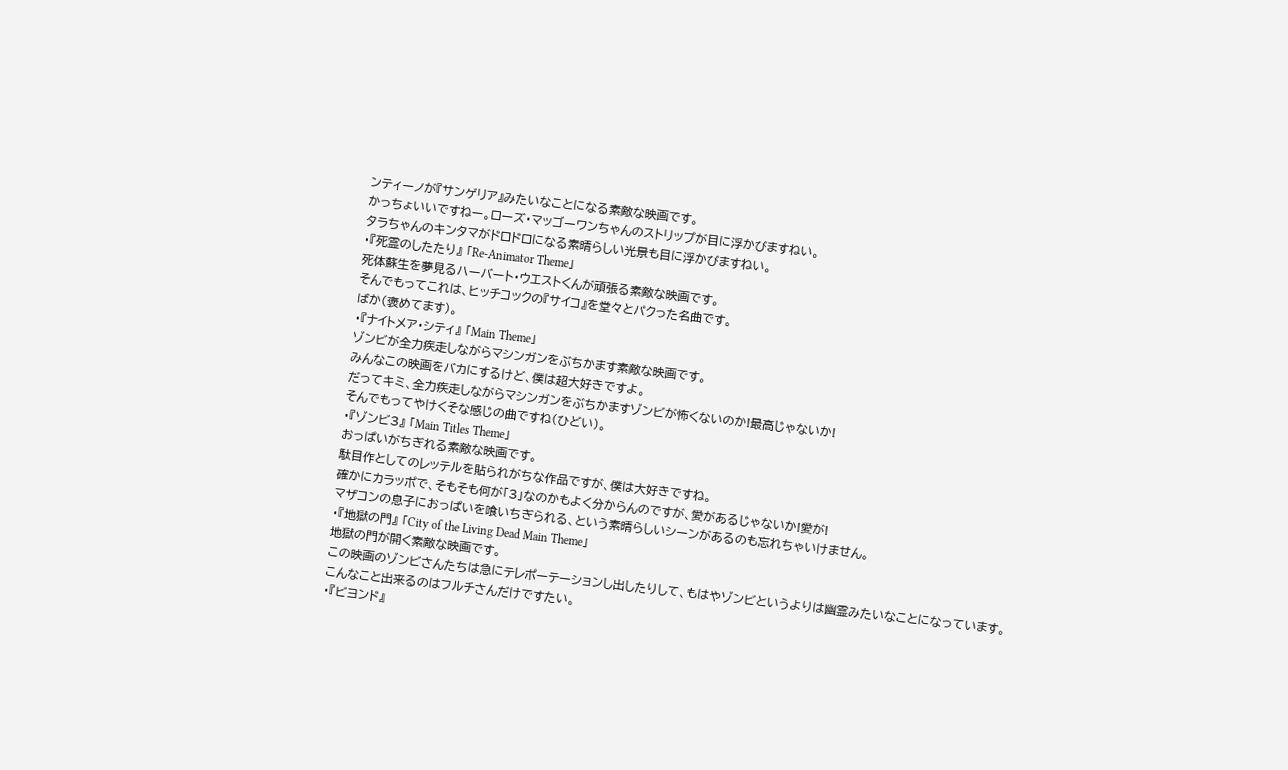ンティーノが『サンゲリア』みたいなことになる素敵な映画です。
かっちょいいですねー。ローズ・マッゴーワンちゃんのストリップが目に浮かびますねい。
タラちゃんのキンタマがドロドロになる素晴らしい光景も目に浮かびますねい。
・『死霊のしたたり』 「Re-Animator Theme」
死体蘇生を夢見るハーバート・ウエストくんが頑張る素敵な映画です。
そんでもってこれは、ヒッチコックの『サイコ』を堂々とパクった名曲です。
ばか(褒めてます)。
・『ナイトメア・シティ』 「Main Theme」
ゾンビが全力疾走しながらマシンガンをぶちかます素敵な映画です。
みんなこの映画をバカにするけど、僕は超大好きですよ。
だってキミ、全力疾走しながらマシンガンをぶちかますゾンビが怖くないのか!最高じゃないか!
そんでもってやけくそな感じの曲ですね(ひどい)。
・『ゾンビ3』 「Main Titles Theme」
おっぱいがちぎれる素敵な映画です。
駄目作としてのレッテルを貼られがちな作品ですが、僕は大好きですね。
確かにカラッポで、そもそも何が「3」なのかもよく分からんのですが、愛があるじゃないか!愛が!
マザコンの息子におっぱいを喰いちぎられる、という素晴らしいシーンがあるのも忘れちゃいけません。
・『地獄の門』 「City of the Living Dead Main Theme」
地獄の門が開く素敵な映画です。
この映画のゾンビさんたちは急にテレポーテーションし出したりして、もはやゾンビというよりは幽霊みたいなことになっています。
こんなこと出来るのはフルチさんだけですたい。
・『ビヨンド』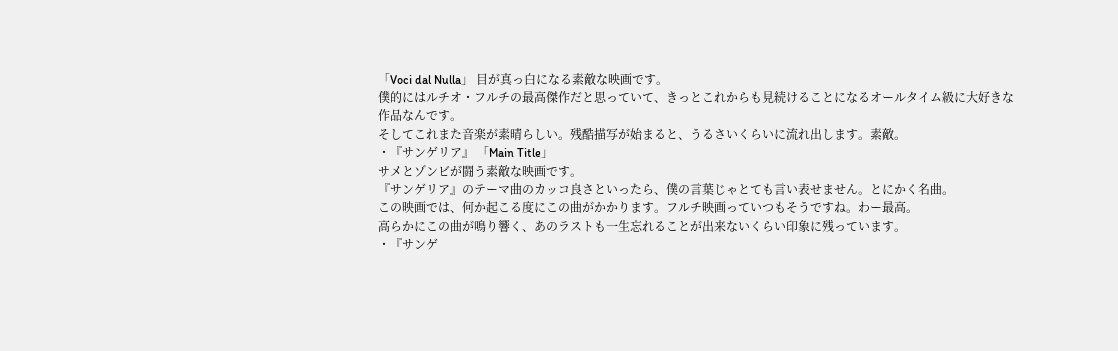「Voci dal Nulla」 目が真っ白になる素敵な映画です。
僕的にはルチオ・フルチの最高傑作だと思っていて、きっとこれからも見続けることになるオールタイム級に大好きな作品なんです。
そしてこれまた音楽が素晴らしい。残酷描写が始まると、うるさいくらいに流れ出します。素敵。
・『サンゲリア』 「Main Title」
サメとゾンビが闘う素敵な映画です。
『サンゲリア』のテーマ曲のカッコ良さといったら、僕の言葉じゃとても言い表せません。とにかく名曲。
この映画では、何か起こる度にこの曲がかかります。フルチ映画っていつもそうですね。わー最高。
高らかにこの曲が鳴り響く、あのラストも一生忘れることが出来ないくらい印象に残っています。
・『サンゲ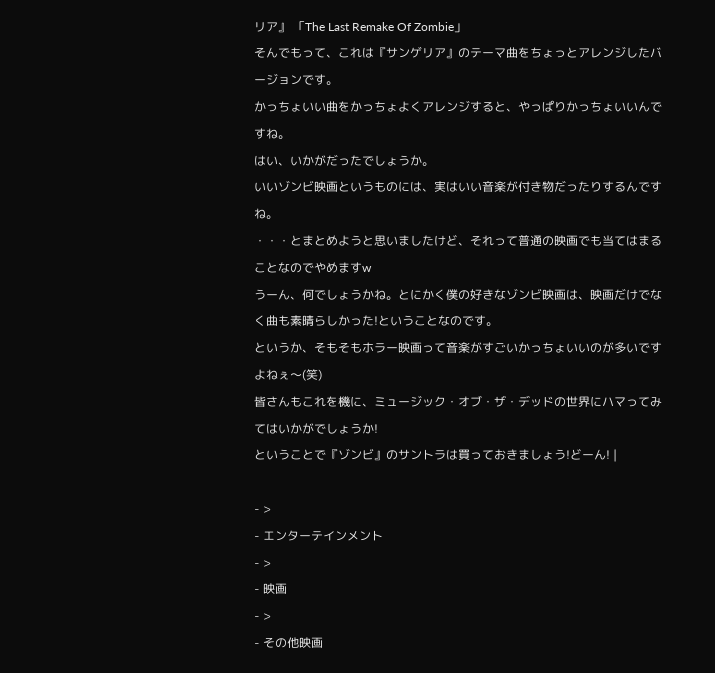リア』 「The Last Remake Of Zombie」
そんでもって、これは『サンゲリア』のテーマ曲をちょっとアレンジしたバージョンです。
かっちょいい曲をかっちょよくアレンジすると、やっぱりかっちょいいんですね。
はい、いかがだったでしょうか。
いいゾンビ映画というものには、実はいい音楽が付き物だったりするんですね。
・・・とまとめようと思いましたけど、それって普通の映画でも当てはまることなのでやめますw
うーん、何でしょうかね。とにかく僕の好きなゾンビ映画は、映画だけでなく曲も素晴らしかった!ということなのです。
というか、そもそもホラー映画って音楽がすごいかっちょいいのが多いですよねぇ〜(笑)
皆さんもこれを機に、ミュージック・オブ・ザ・デッドの世界にハマってみてはいかがでしょうか!
ということで『ゾンビ』のサントラは買っておきましょう!どーん! |

- >
- エンターテインメント
- >
- 映画
- >
- その他映画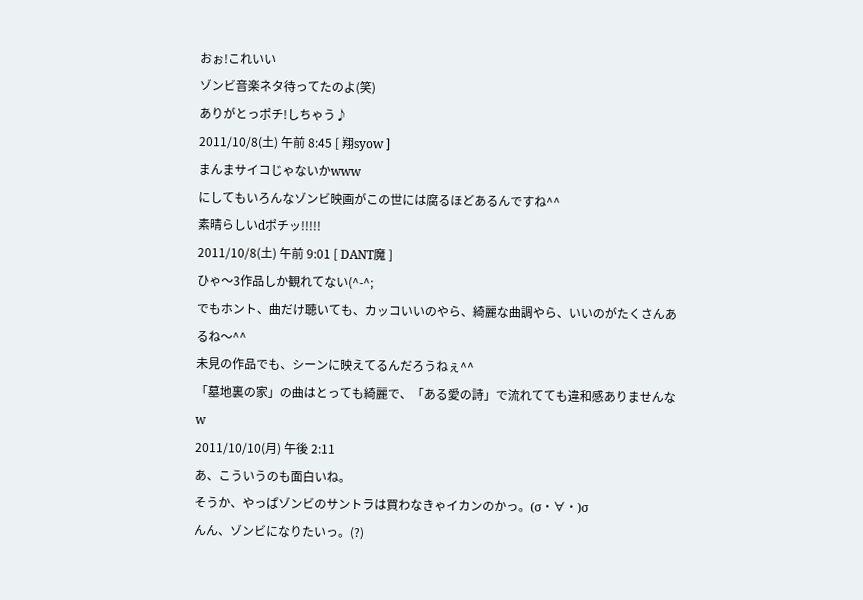おぉ!これいい
ゾンビ音楽ネタ待ってたのよ(笑)
ありがとっポチ!しちゃう♪
2011/10/8(土) 午前 8:45 [ 翔syow ]
まんまサイコじゃないかwww
にしてもいろんなゾンビ映画がこの世には腐るほどあるんですね^^
素晴らしいdポチッ!!!!!
2011/10/8(土) 午前 9:01 [ DANT魔 ]
ひゃ〜3作品しか観れてない(^-^;
でもホント、曲だけ聴いても、カッコいいのやら、綺麗な曲調やら、いいのがたくさんあるね〜^^
未見の作品でも、シーンに映えてるんだろうねぇ^^
「墓地裏の家」の曲はとっても綺麗で、「ある愛の詩」で流れてても違和感ありませんなw
2011/10/10(月) 午後 2:11
あ、こういうのも面白いね。
そうか、やっぱゾンビのサントラは買わなきゃイカンのかっ。(σ・∀・)σ
んん、ゾンビになりたいっ。(?)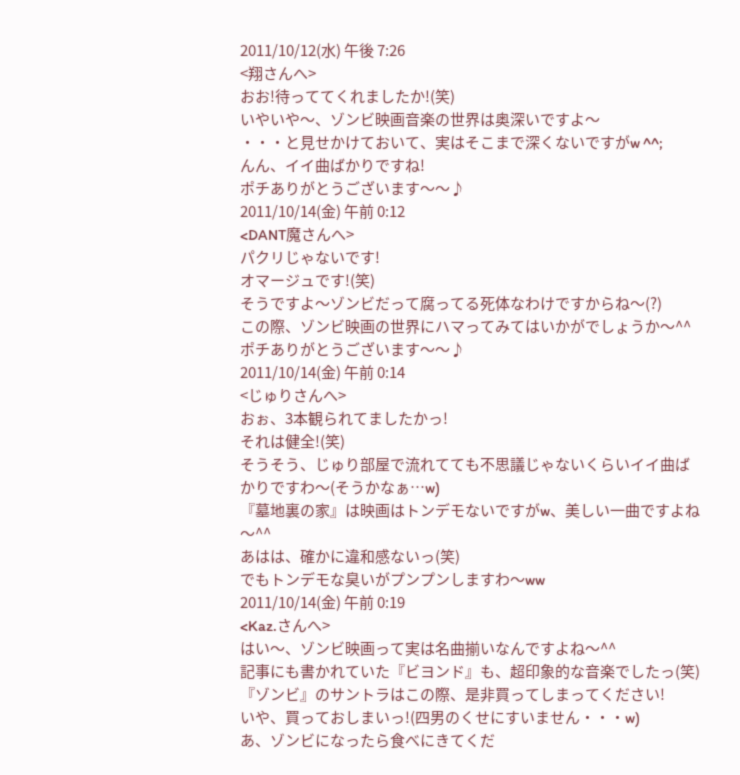2011/10/12(水) 午後 7:26
<翔さんへ>
おお!待っててくれましたか!(笑)
いやいや〜、ゾンビ映画音楽の世界は奥深いですよ〜
・・・と見せかけておいて、実はそこまで深くないですがw ^^;
んん、イイ曲ばかりですね!
ポチありがとうございます〜〜♪
2011/10/14(金) 午前 0:12
<DANT魔さんへ>
パクリじゃないです!
オマージュです!(笑)
そうですよ〜ゾンビだって腐ってる死体なわけですからね〜(?)
この際、ゾンビ映画の世界にハマってみてはいかがでしょうか〜^^
ポチありがとうございます〜〜♪
2011/10/14(金) 午前 0:14
<じゅりさんへ>
おぉ、3本観られてましたかっ!
それは健全!(笑)
そうそう、じゅり部屋で流れてても不思議じゃないくらいイイ曲ばかりですわ〜(そうかなぁ…w)
『墓地裏の家』は映画はトンデモないですがw、美しい一曲ですよね〜^^
あはは、確かに違和感ないっ(笑)
でもトンデモな臭いがプンプンしますわ〜ww
2011/10/14(金) 午前 0:19
<Kaz.さんへ>
はい〜、ゾンビ映画って実は名曲揃いなんですよね〜^^
記事にも書かれていた『ビヨンド』も、超印象的な音楽でしたっ(笑)
『ゾンビ』のサントラはこの際、是非買ってしまってください!
いや、買っておしまいっ!(四男のくせにすいません・・・w)
あ、ゾンビになったら食べにきてくだ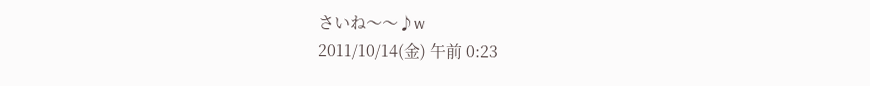さいね〜〜♪w
2011/10/14(金) 午前 0:23